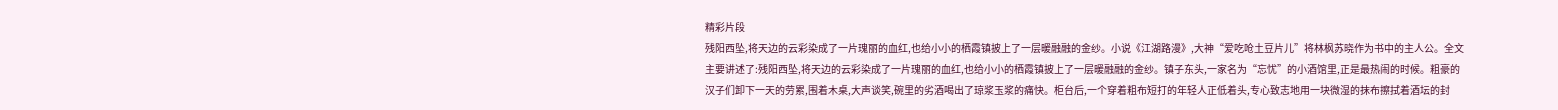精彩片段
残阳西坠,将天边的云彩染成了一片瑰丽的血红,也给小小的栖霞镇披上了一层暖融融的金纱。小说《江湖路漫》,大神“爱吃呛土豆片儿”将林枫苏晓作为书中的主人公。全文主要讲述了:残阳西坠,将天边的云彩染成了一片瑰丽的血红,也给小小的栖霞镇披上了一层暖融融的金纱。镇子东头,一家名为“忘忧”的小酒馆里,正是最热闹的时候。粗豪的汉子们卸下一天的劳累,围着木桌,大声谈笑,碗里的劣酒喝出了琼浆玉浆的痛快。柜台后,一个穿着粗布短打的年轻人正低着头,专心致志地用一块微湿的抹布擦拭着酒坛的封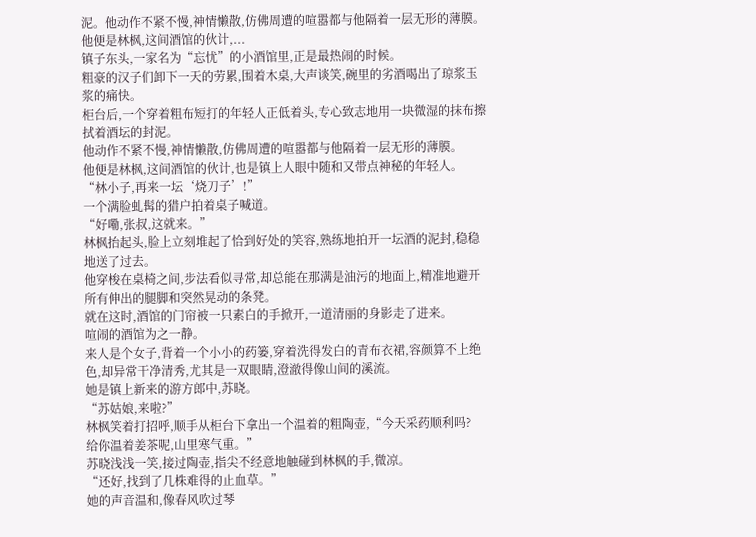泥。他动作不紧不慢,神情懒散,仿佛周遭的喧嚣都与他隔着一层无形的薄膜。他便是林枫,这间酒馆的伙计,...
镇子东头,一家名为“忘忧”的小酒馆里,正是最热闹的时候。
粗豪的汉子们卸下一天的劳累,围着木桌,大声谈笑,碗里的劣酒喝出了琼浆玉浆的痛快。
柜台后,一个穿着粗布短打的年轻人正低着头,专心致志地用一块微湿的抹布擦拭着酒坛的封泥。
他动作不紧不慢,神情懒散,仿佛周遭的喧嚣都与他隔着一层无形的薄膜。
他便是林枫,这间酒馆的伙计,也是镇上人眼中随和又带点神秘的年轻人。
“林小子,再来一坛‘烧刀子’!”
一个满脸虬髯的猎户拍着桌子喊道。
“好嘞,张叔,这就来。”
林枫抬起头,脸上立刻堆起了恰到好处的笑容,熟练地拍开一坛酒的泥封,稳稳地送了过去。
他穿梭在桌椅之间,步法看似寻常,却总能在那满是油污的地面上,精准地避开所有伸出的腿脚和突然晃动的条凳。
就在这时,酒馆的门帘被一只素白的手掀开,一道清丽的身影走了进来。
喧闹的酒馆为之一静。
来人是个女子,背着一个小小的药篓,穿着洗得发白的青布衣裙,容颜算不上绝色,却异常干净清秀,尤其是一双眼睛,澄澈得像山间的溪流。
她是镇上新来的游方郎中,苏晓。
“苏姑娘,来啦?”
林枫笑着打招呼,顺手从柜台下拿出一个温着的粗陶壶,“今天采药顺利吗?
给你温着姜茶呢,山里寒气重。”
苏晓浅浅一笑,接过陶壶,指尖不经意地触碰到林枫的手,微凉。
“还好,找到了几株难得的止血草。”
她的声音温和,像春风吹过琴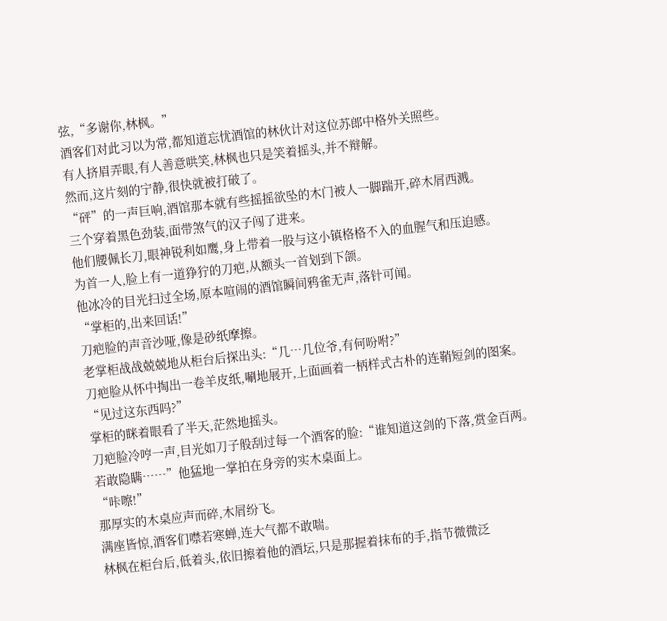弦,“多谢你,林枫。”
酒客们对此习以为常,都知道忘忧酒馆的林伙计对这位苏郎中格外关照些。
有人挤眉弄眼,有人善意哄笑,林枫也只是笑着摇头,并不辩解。
然而,这片刻的宁静,很快就被打破了。
“砰”的一声巨响,酒馆那本就有些摇摇欲坠的木门被人一脚踹开,碎木屑西溅。
三个穿着黑色劲装,面带煞气的汉子闯了进来。
他们腰佩长刀,眼神锐利如鹰,身上带着一股与这小镇格格不入的血腥气和压迫感。
为首一人,脸上有一道狰狞的刀疤,从额头一首划到下颌。
他冰冷的目光扫过全场,原本喧闹的酒馆瞬间鸦雀无声,落针可闻。
“掌柜的,出来回话!”
刀疤脸的声音沙哑,像是砂纸摩擦。
老掌柜战战兢兢地从柜台后探出头:“几…几位爷,有何吩咐?”
刀疤脸从怀中掏出一卷羊皮纸,唰地展开,上面画着一柄样式古朴的连鞘短剑的图案。
“见过这东西吗?”
掌柜的眯着眼看了半天,茫然地摇头。
刀疤脸冷哼一声,目光如刀子般刮过每一个酒客的脸:“谁知道这剑的下落,赏金百两。
若敢隐瞒……”他猛地一掌拍在身旁的实木桌面上。
“咔嚓!”
那厚实的木桌应声而碎,木屑纷飞。
满座皆惊,酒客们噤若寒蝉,连大气都不敢喘。
林枫在柜台后,低着头,依旧擦着他的酒坛,只是那握着抹布的手,指节微微泛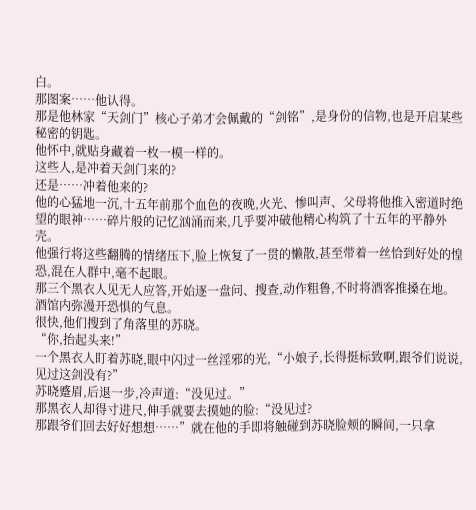白。
那图案……他认得。
那是他林家“天剑门”核心子弟才会佩戴的“剑铭”,是身份的信物,也是开启某些秘密的钥匙。
他怀中,就贴身藏着一枚一模一样的。
这些人,是冲着天剑门来的?
还是……冲着他来的?
他的心猛地一沉,十五年前那个血色的夜晚,火光、惨叫声、父母将他推入密道时绝望的眼神……碎片般的记忆汹涌而来,几乎要冲破他精心构筑了十五年的平静外壳。
他强行将这些翻腾的情绪压下,脸上恢复了一贯的懒散,甚至带着一丝恰到好处的惶恐,混在人群中,毫不起眼。
那三个黑衣人见无人应答,开始逐一盘问、搜查,动作粗鲁,不时将酒客推搡在地。
酒馆内弥漫开恐惧的气息。
很快,他们搜到了角落里的苏晓。
“你,抬起头来!”
一个黑衣人盯着苏晓,眼中闪过一丝淫邪的光,“小娘子,长得挺标致啊,跟爷们说说,见过这剑没有?”
苏晓蹙眉,后退一步,冷声道:“没见过。”
那黑衣人却得寸进尺,伸手就要去摸她的脸:“没见过?
那跟爷们回去好好想想……”就在他的手即将触碰到苏晓脸颊的瞬间,一只拿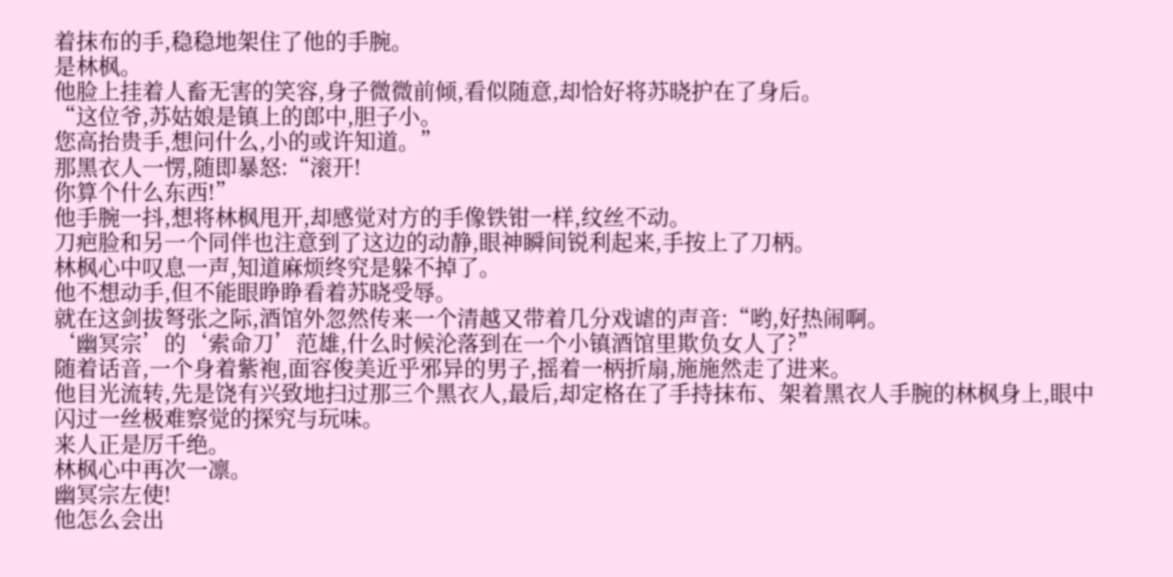着抹布的手,稳稳地架住了他的手腕。
是林枫。
他脸上挂着人畜无害的笑容,身子微微前倾,看似随意,却恰好将苏晓护在了身后。
“这位爷,苏姑娘是镇上的郎中,胆子小。
您高抬贵手,想问什么,小的或许知道。”
那黑衣人一愣,随即暴怒:“滚开!
你算个什么东西!”
他手腕一抖,想将林枫甩开,却感觉对方的手像铁钳一样,纹丝不动。
刀疤脸和另一个同伴也注意到了这边的动静,眼神瞬间锐利起来,手按上了刀柄。
林枫心中叹息一声,知道麻烦终究是躲不掉了。
他不想动手,但不能眼睁睁看着苏晓受辱。
就在这剑拔弩张之际,酒馆外忽然传来一个清越又带着几分戏谑的声音:“哟,好热闹啊。
‘幽冥宗’的‘索命刀’范雄,什么时候沦落到在一个小镇酒馆里欺负女人了?”
随着话音,一个身着紫袍,面容俊美近乎邪异的男子,摇着一柄折扇,施施然走了进来。
他目光流转,先是饶有兴致地扫过那三个黑衣人,最后,却定格在了手持抹布、架着黑衣人手腕的林枫身上,眼中闪过一丝极难察觉的探究与玩味。
来人正是厉千绝。
林枫心中再次一凛。
幽冥宗左使!
他怎么会出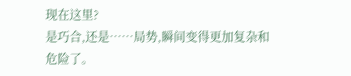现在这里?
是巧合,还是……局势,瞬间变得更加复杂和危险了。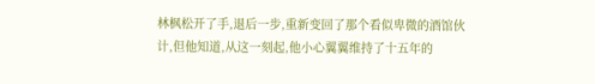林枫松开了手,退后一步,重新变回了那个看似卑微的酒馆伙计,但他知道,从这一刻起,他小心翼翼维持了十五年的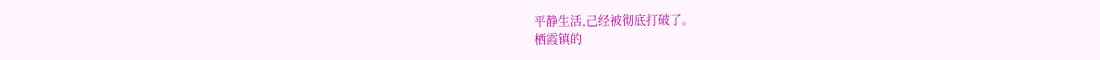平静生活,己经被彻底打破了。
栖霞镇的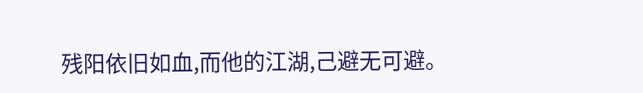残阳依旧如血,而他的江湖,己避无可避。